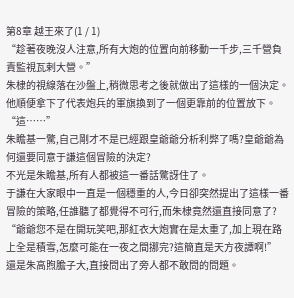第8章 越王來了(1 / 1)
“趁著夜晚沒人注意,所有大炮的位置向前移動一千步,三千營負責監視瓦剌大營。”
朱棣的視線落在沙盤上,稍微思考之後就做出了這樣的一個決定。
他順便拿下了代表炮兵的軍旗換到了一個更靠前的位置放下。
“這……”
朱瞻基一驚,自己剛才不是已經跟皇爺爺分析利弊了嗎?皇爺爺為何還要同意于謙這個冒險的決定?
不光是朱瞻基,所有人都被這一番話驚訝住了。
于謙在大家眼中一直是一個穩重的人,今日卻突然提出了這樣一番冒險的策略,任誰聽了都覺得不可行,而朱棣竟然還直接同意了?
“爺爺您不是在開玩笑吧,那紅衣大炮實在是太重了,加上現在路上全是積雪,怎麼可能在一夜之間挪完?這簡直是天方夜譚啊!”
還是朱高煦膽子大,直接問出了旁人都不敢問的問題。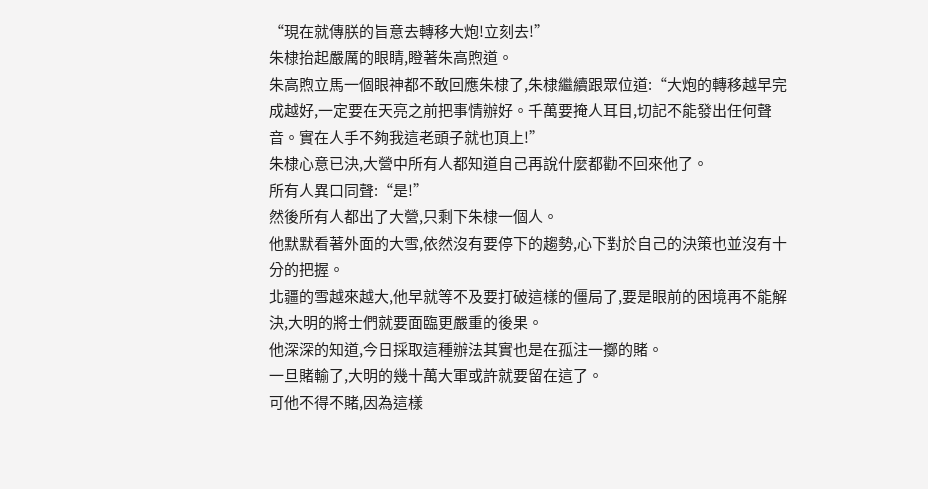“現在就傳朕的旨意去轉移大炮!立刻去!”
朱棣抬起嚴厲的眼睛,瞪著朱高煦道。
朱高煦立馬一個眼神都不敢回應朱棣了,朱棣繼續跟眾位道:“大炮的轉移越早完成越好,一定要在天亮之前把事情辦好。千萬要掩人耳目,切記不能發出任何聲音。實在人手不夠我這老頭子就也頂上!”
朱棣心意已決,大營中所有人都知道自己再說什麼都勸不回來他了。
所有人異口同聲:“是!”
然後所有人都出了大營,只剩下朱棣一個人。
他默默看著外面的大雪,依然沒有要停下的趨勢,心下對於自己的決策也並沒有十分的把握。
北疆的雪越來越大,他早就等不及要打破這樣的僵局了,要是眼前的困境再不能解決,大明的將士們就要面臨更嚴重的後果。
他深深的知道,今日採取這種辦法其實也是在孤注一擲的賭。
一旦賭輸了,大明的幾十萬大軍或許就要留在這了。
可他不得不賭,因為這樣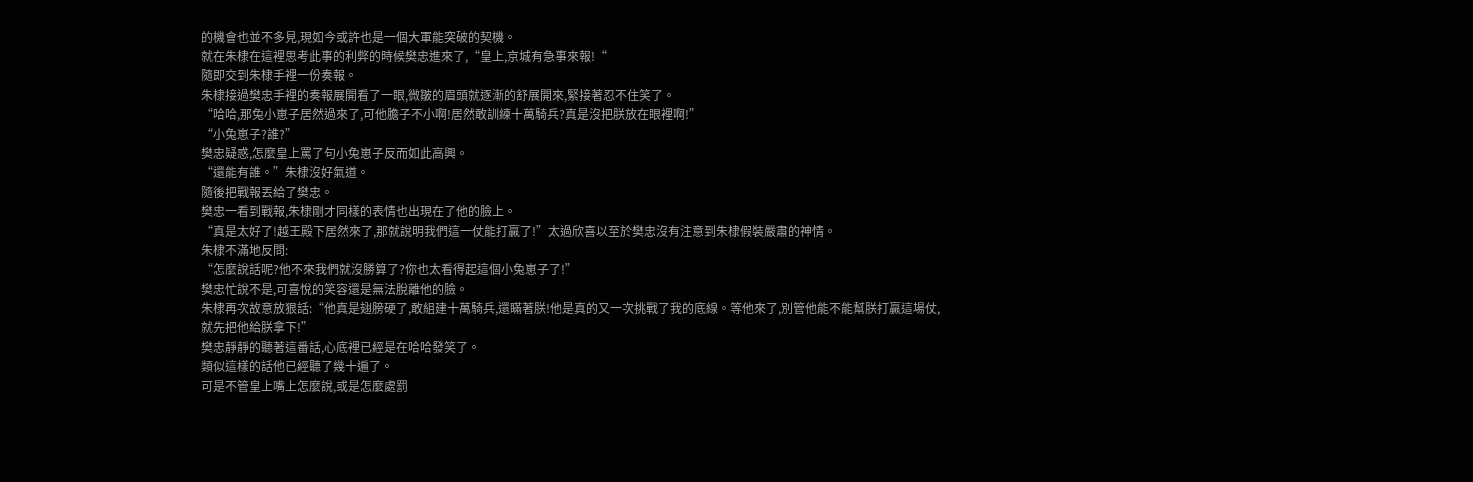的機會也並不多見,現如今或許也是一個大軍能突破的契機。
就在朱棣在這裡思考此事的利弊的時候樊忠進來了,“皇上,京城有急事來報!“
隨即交到朱棣手裡一份奏報。
朱棣接過樊忠手裡的奏報展開看了一眼,微皺的眉頭就逐漸的舒展開來,緊接著忍不住笑了。
“哈哈,那兔小崽子居然過來了,可他膽子不小啊!居然敢訓練十萬騎兵?真是沒把朕放在眼裡啊!”
“小兔崽子?誰?”
樊忠疑惑,怎麼皇上罵了句小兔崽子反而如此高興。
“還能有誰。”朱棣沒好氣道。
隨後把戰報丟給了樊忠。
樊忠一看到戰報,朱棣剛才同樣的表情也出現在了他的臉上。
“真是太好了!越王殿下居然來了,那就說明我們這一仗能打贏了!”太過欣喜以至於樊忠沒有注意到朱棣假裝嚴肅的神情。
朱棣不滿地反問:
“怎麼說話呢?他不來我們就沒勝算了?你也太看得起這個小兔崽子了!”
樊忠忙說不是,可喜悅的笑容還是無法脫離他的臉。
朱棣再次故意放狠話:“他真是翅膀硬了,敢組建十萬騎兵,還瞞著朕!他是真的又一次挑戰了我的底線。等他來了,別管他能不能幫朕打贏這場仗,就先把他給朕拿下!”
樊忠靜靜的聽著這番話,心底裡已經是在哈哈發笑了。
類似這樣的話他已經聽了幾十遍了。
可是不管皇上嘴上怎麼說,或是怎麼處罰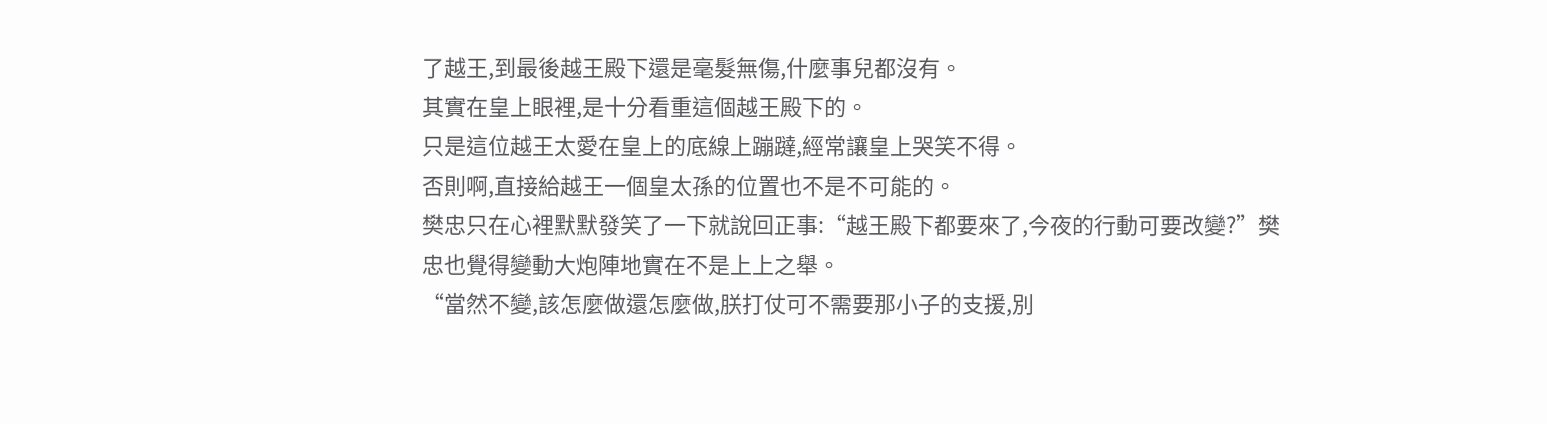了越王,到最後越王殿下還是毫髮無傷,什麼事兒都沒有。
其實在皇上眼裡,是十分看重這個越王殿下的。
只是這位越王太愛在皇上的底線上蹦躂,經常讓皇上哭笑不得。
否則啊,直接給越王一個皇太孫的位置也不是不可能的。
樊忠只在心裡默默發笑了一下就說回正事:“越王殿下都要來了,今夜的行動可要改變?”樊忠也覺得變動大炮陣地實在不是上上之舉。
“當然不變,該怎麼做還怎麼做,朕打仗可不需要那小子的支援,別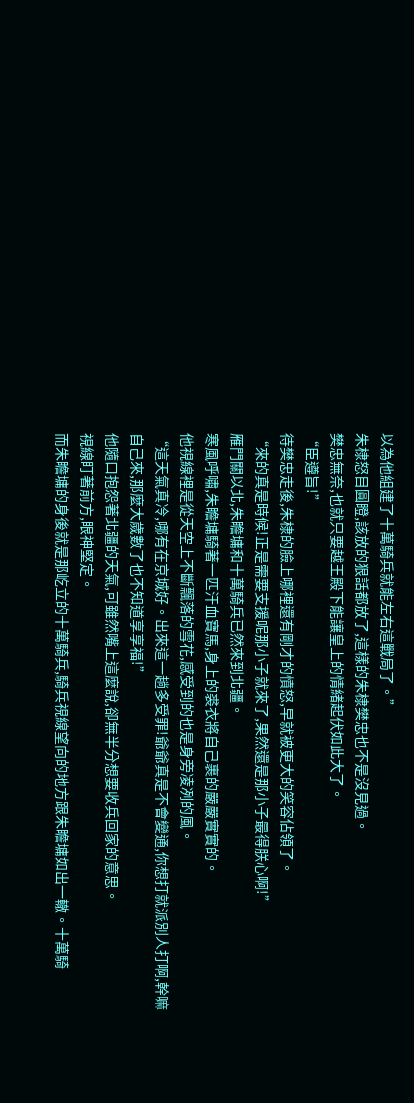以為他組建了十萬騎兵就能左右這戰局了。”
朱棣怒目圓瞪,該放的狠話都放了,這樣的朱棣樊忠也不是沒見過。
樊忠無奈,也就只要越王殿下能讓皇上的情緒起伏如此大了。
“臣遵旨!”
待樊忠走後,朱棣的臉上哪裡還有剛才的憤怒,早就被更大的笑容佔領了。
“來的真是時候!正是需要支援呢那小子就來了,果然還是那小子最得朕心啊!”
雁門關以北,朱瞻墉和十萬騎兵已然來到北疆。
寒風呼嘯,朱瞻墉騎著一匹汗血寶馬,身上的裘衣將自己裹的嚴嚴實實的。
他視線裡是從天空上不斷飄落的雪花,感受到的也是身旁凌冽的風。
“這天氣真冷,哪有在京城好。出來這一趟多受罪!爺爺真是不會變通,你想打就派別人打啊,幹嘛自己來,那麼大歲數了也不知道享享福!”
他隨口抱怨著北疆的天氣,可雖然嘴上這麼說,卻無半分想要收兵回家的意思。
視線盯著前方,眼神堅定。
而朱瞻墉的身後就是那屹立的十萬騎兵,騎兵視線望向的地方跟朱瞻墉如出一轍。十萬騎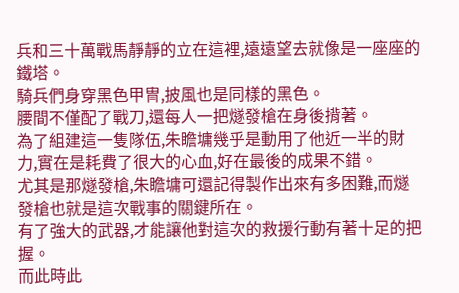兵和三十萬戰馬靜靜的立在這裡,遠遠望去就像是一座座的鐵塔。
騎兵們身穿黑色甲冑,披風也是同樣的黑色。
腰間不僅配了戰刀,還每人一把燧發槍在身後揹著。
為了組建這一隻隊伍,朱瞻墉幾乎是動用了他近一半的財力,實在是耗費了很大的心血,好在最後的成果不錯。
尤其是那燧發槍,朱瞻墉可還記得製作出來有多困難,而燧發槍也就是這次戰事的關鍵所在。
有了強大的武器,才能讓他對這次的救援行動有著十足的把握。
而此時此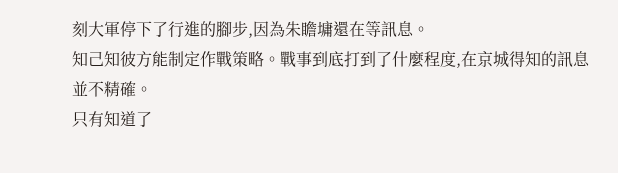刻大軍停下了行進的腳步,因為朱瞻墉還在等訊息。
知己知彼方能制定作戰策略。戰事到底打到了什麼程度,在京城得知的訊息並不精確。
只有知道了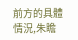前方的具體情況,朱瞻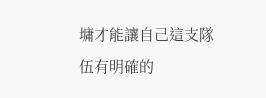墉才能讓自己這支隊伍有明確的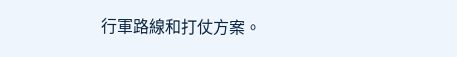行軍路線和打仗方案。